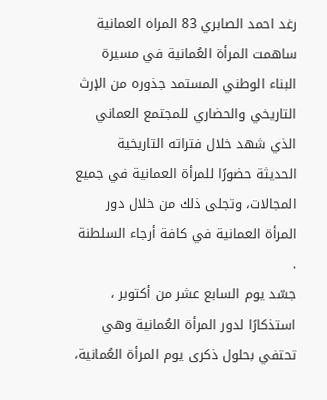رغد احمد الصابري 83 المراه العمانية
ساهمت المرأة العُمانية في مسيرة البناء الوطني المستمد جذوره من الإرث التاريخي والحضاري للمجتمع العماني الذي شهد خلال فتراته التاريخية الحديثة حضورًا للمرأة العمانية في جميع المجالات، وتجلى ذلك من خلال دور المرأة العمانية في كافة أرجاء السلطنة .
جسّد يوم السابع عشر من أكتوبر ، استذكارًا لدور المرأة العُمانية وهي تحتفي بحلول ذكرى يوم المرأة العُمانية،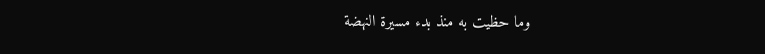وما حظيت به منذ بدء مسيرة النهضة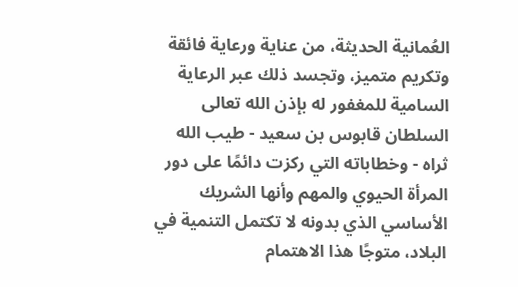العُمانية الحديثة، من عناية ورعاية فائقة وتكريم متميز، وتجسد ذلك عبر الرعاية السامية للمغفور له بإذن الله تعالى السلطان قابوس بن سعيد - طيب الله ثراه - وخطاباته التي ركزت دائمًا على دور المرأة الحيوي والمهم وأنها الشريك الأساسي الذي بدونه لا تكتمل التنمية في البلاد، متوجًا هذا الاهتمام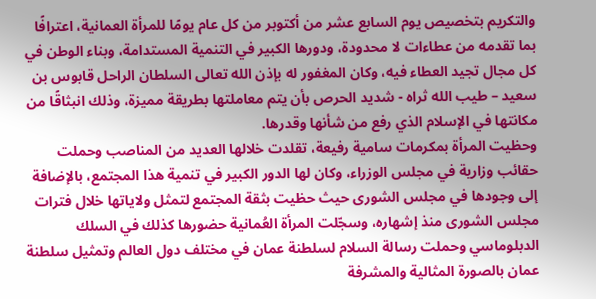والتكريم بتخصيص يوم السابع عشر من أكتوبر من كل عام يومًا للمرأة العمانية، اعترافًا بما تقدمه من عطاءات لا محدودة، ودورها الكبير في التنمية المستدامة، وبناء الوطن في كل مجال تجيد العطاء فيه، وكان المغفور له بإذن الله تعالى السلطان الراحل قابوس بن سعيد – طيب الله ثراه - شديد الحرص بأن يتم معاملتها بطريقة مميزة، وذلك انبثاقًا من مكانتها في الإسلام الذي رفع من شأنها وقدرها.
وحظيت المرأة بمكرمات سامية رفيعة، تقلدت خلالها العديد من المناصب وحملت حقائب وزارية في مجلس الوزراء، وكان لها الدور الكبير في تنمية هذا المجتمع، بالإضافة إلى وجودها في مجلس الشورى حيث حظيت بثقة المجتمع لتمثل ولاياتها خلال فترات مجلس الشورى منذ إشهاره، وسجّلت المرأة العُمانية حضورها كذلك في السلك الدبلوماسي وحملت رسالة السلام لسلطنة عمان في مختلف دول العالم وتمثيل سلطنة عمان بالصورة المثالية والمشرفة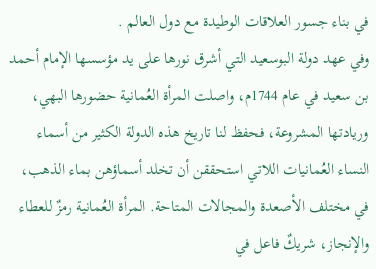في بناء جسور العلاقات الوطيدة مع دول العالم .
وفي عهد دولة البوسعيد التي أشرق نورها على يد مؤسسها الإمام أحمد بن سعيد في عام 1744م، واصلت المرأة العُمانية حضورها البهي، وريادتها المشروعة، فحفظ لنا تاريخ هذه الدولة الكثير من أسماء النساء العُمانيات اللاتي استحققن أن تخلد أسماؤهن بماء الذهب، في مختلف الأصعدة والمجالات المتاحة. المرأة العُمانية رمزٌ للعطاء والإنجاز، شريكٌ فاعل في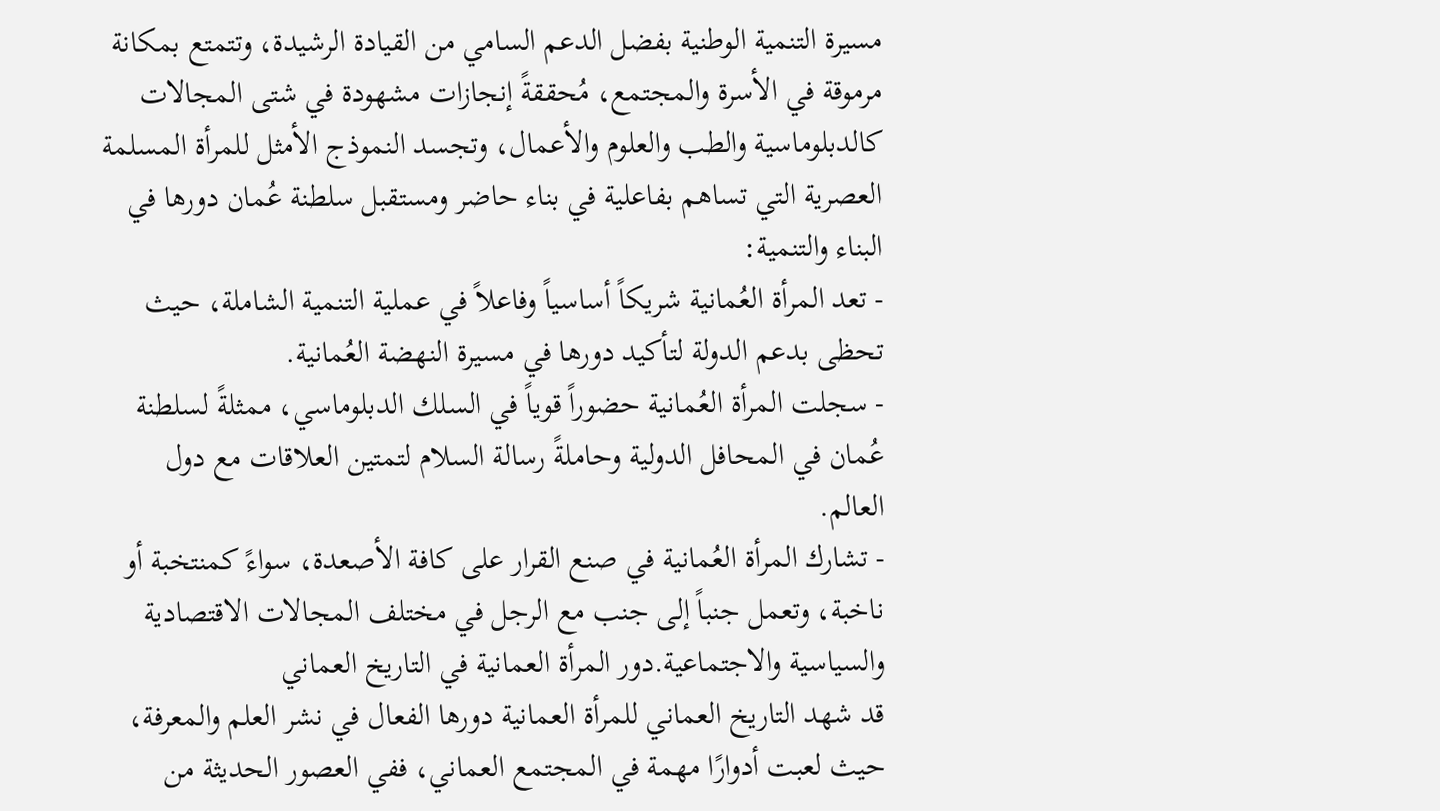مسيرة التنمية الوطنية بفضل الدعم السامي من القيادة الرشيدة، وتتمتع بمكانة مرموقة في الأسرة والمجتمع، مُحققةً إنجازات مشهودة في شتى المجالات كالدبلوماسية والطب والعلوم والأعمال، وتجسد النموذج الأمثل للمرأة المسلمة العصرية التي تساهم بفاعلية في بناء حاضر ومستقبل سلطنة عُمان دورها في البناء والتنمية:
- تعد المرأة العُمانية شريكاً أساسياً وفاعلاً في عملية التنمية الشاملة، حيث تحظى بدعم الدولة لتأكيد دورها في مسيرة النهضة العُمانية.
- سجلت المرأة العُمانية حضوراً قوياً في السلك الدبلوماسي، ممثلةً لسلطنة عُمان في المحافل الدولية وحاملةً رسالة السلام لتمتين العلاقات مع دول العالم.
- تشارك المرأة العُمانية في صنع القرار على كافة الأصعدة، سواءً كمنتخبة أو ناخبة، وتعمل جنباً إلى جنب مع الرجل في مختلف المجالات الاقتصادية والسياسية والاجتماعية.دور المرأة العمانية في التاريخ العماني
قد شهد التاريخ العماني للمرأة العمانية دورها الفعال في نشر العلم والمعرفة، حيث لعبت أدوارًا مهمة في المجتمع العماني، ففي العصور الحديثة من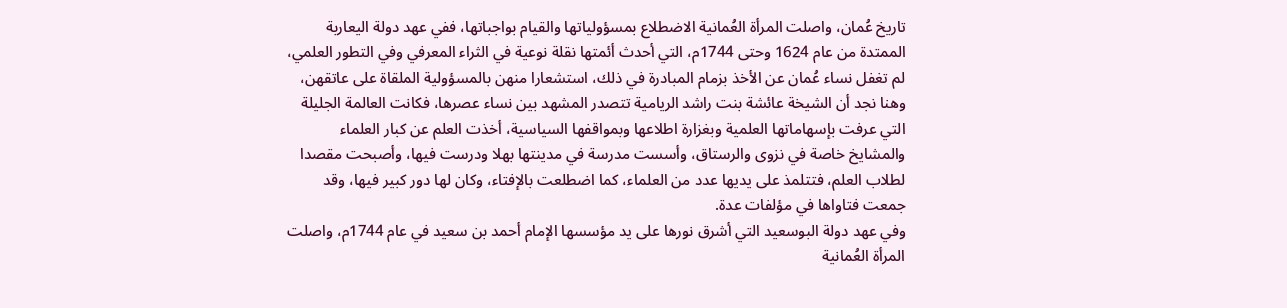تاريخ عُمان، واصلت المرأة العُمانية الاضطلاع بمسؤولياتها والقيام بواجباتها، ففي عهد دولة اليعاربة الممتدة من عام 1624 وحتى 1744م، التي أحدث أئمتها نقلة نوعية في الثراء المعرفي وفي التطور العلمي، لم تغفل نساء عُمان عن الأخذ بزمام المبادرة في ذلك، استشعارا منهن بالمسؤولية الملقاة على عاتقهن، وهنا نجد أن الشيخة عائشة بنت راشد الريامية تتصدر المشهد بين نساء عصرها، فكانت العالمة الجليلة التي عرفت بإسهاماتها العلمية وبغزارة اطلاعها وبمواقفها السياسية، أخذت العلم عن كبار العلماء والمشايخ خاصة في نزوى والرستاق، وأسست مدرسة في مدينتها بهلا ودرست فيها، وأصبحت مقصدا لطلاب العلم، فتتلمذ على يديها عدد من العلماء، كما اضطلعت بالإفتاء، وكان لها دور كبير فيها، وقد جمعت فتاواها في مؤلفات عدة.
وفي عهد دولة البوسعيد التي أشرق نورها على يد مؤسسها الإمام أحمد بن سعيد في عام 1744م، واصلت المرأة العُمانية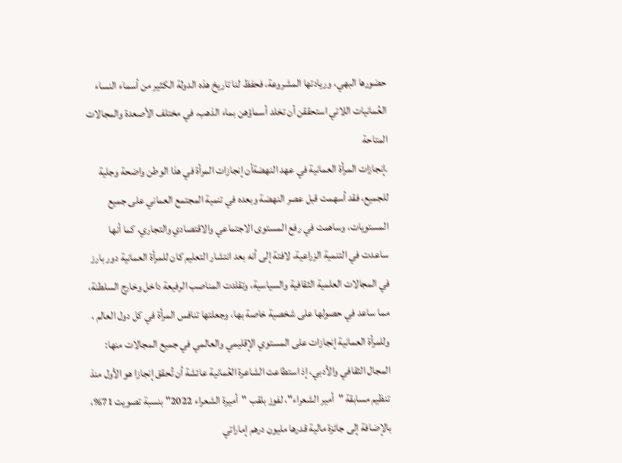حضورها البهي، وريادتها المشروعة، فحفظ لنا تاريخ هذه الدولة الكثير من أسماء النساء العُمانيات اللاتي استحققن أن تخلد أسماؤهن بماء الذهب، في مختلف الأصعدة والمجالات المتاحة
.إنجازات المرأة العمانية في عهد النهضةأن إنجازات المرأة في هذا الوطن واضحة وجلية للجميع، فقد أسهمت قبل عصر النهضة وبعده في تنمية المجتمع العماني على جميع المستويات، وساهمت في رفع المستوى الاجتماعي والاقتصادي والتجاري، كما أنها ساعدت في التنمية الزراعية، لافتة إلى أنه بعد انتشار التعليم كان للمرأة العمانية دور بارز في المجالات العلمية الثقافية والسياسية، وتقلدت المناصب الرفيعة داخل وخارج السلطنة، مما ساعد في حصولها على شخصية خاصة بها، وجعلتها تنافس المرأة في كل دول العالم ، وللمرأة العمانية إنجازات على المستوي الإقليمي والعالمي في جميع المجالات منها: المجال الثقافي والأدبي، إذ استطاعت الشاعرة العُمانية عائشة أن تُحقق إنجازا هو الأول منذ تنظيم مسابقة "أمير الشعراء"، لفوز بلقب "أميرة الشعراء 2022" بنسبة تصويت 71%، بالإضافة إلى جائزة مالية قدرها مليون درهم إماراتي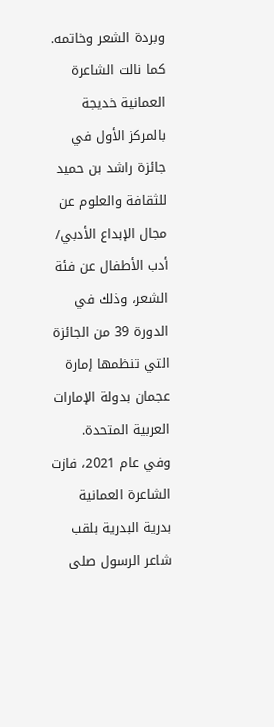وبردة الشعر وخاتمه.
كما نالت الشاعرة العمانية خديجة بالمركز الأول في جائزة راشد بن حميد للثقافة والعلوم عن مجال الإبداع الأدبي/ أدب الأطفال عن فئة الشعر، وذلك في الدورة 39 من الجائزة التي تنظمها إمارة عجمان بدولة الإمارات العربية المتحدة.
وفي عام 2021، فازت الشاعرة العمانية بدرية البدرية بلقب شاعر الرسول صلى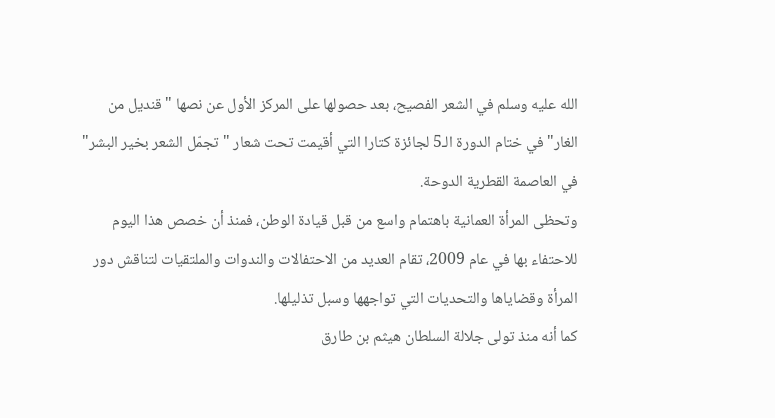الله عليه وسلم في الشعر الفصيح، بعد حصولها على المركز الأول عن نصها "قنديل من الغار" في ختام الدورة الـ5 لجائزة كتارا التي أقيمت تحت شعار "تجمّل الشعر بخير البشر" في العاصمة القطرية الدوحة.
وتحظى المرأة العمانية باهتمام واسع من قبل قيادة الوطن، فمنذ أن خصص هذا اليوم للاحتفاء بها في عام 2009، تقام العديد من الاحتفالات والندوات والملتقيات لتناقش دور المرأة وقضاياها والتحديات التي تواجهها وسبل تذليلها.
كما أنه منذ تولى جلالة السلطان هيثم بن طارق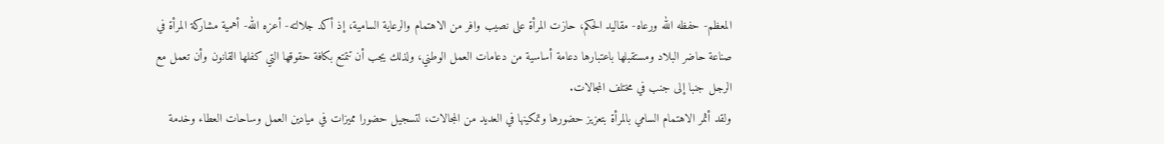المعظم- حفظه الله ورعاه- مقاليد الحكم، حازت المرأة على نصيب وافر من الاهتمام والرعاية السامية، إذ أكد جلالته- أعزه الله- أهمية مشاركة المرأة في صناعة حاضر البلاد ومستقبلها باعتبارها دعامة أساسية من دعامات العمل الوطني، ولذلك يجب أن تتمتع بكافة حقوقها التي كفلها القانون وأن تعمل مع الرجل جنبا إلى جنب في مختلف المجالات.
ولقد أثمر الاهتمام السامي بالمرأة بتعزيز حضورها وتمكينها في العديد من المجالات، لتسجيل حضورا مميزات في ميادين العمل وساحات العطاء وخدمة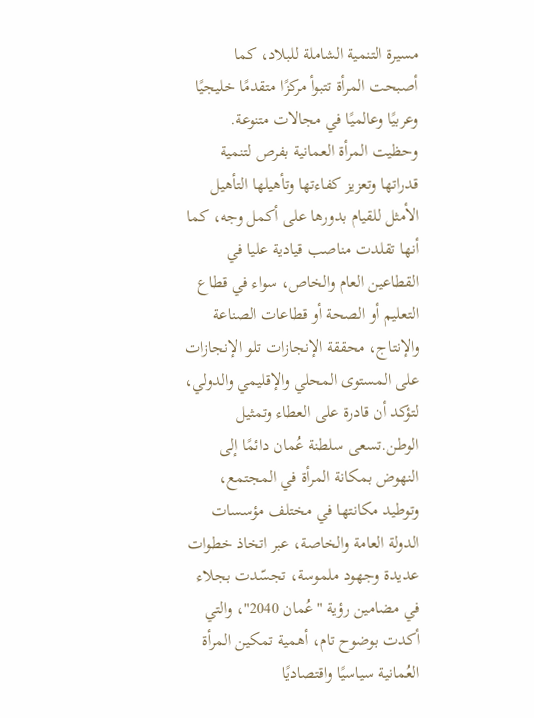مسيرة التنمية الشاملة للبلاد، كما أصبحت المرأة تتبوأ مركزًا متقدمًا خليجيًا وعربيًا وعالميًا في مجالات متنوعة.
وحظيت المرأة العمانية بفرص لتنمية قدراتها وتعزيز كفاءتها وتأهيلها التأهيل الأمثل للقيام بدورها على أكمل وجه، كما أنها تقلدت مناصب قيادية عليا في القطاعين العام والخاص، سواء في قطاع التعليم أو الصحة أو قطاعات الصناعة والإنتاج، محققة الإنجازات تلو الإنجازات على المستوى المحلي والإقليمي والدولي، لتؤكد أن قادرة على العطاء وتمثيل الوطن.تسعى سلطنة عُمان دائمًا إلى النهوض بمكانة المرأة في المجتمع، وتوطيد مكانتها في مختلف مؤسسات الدولة العامة والخاصة، عبر اتخاذ خطوات عديدة وجهود ملموسة، تجسّدت بجلاء في مضامين رؤية "عُمان 2040"، والتي أكدت بوضوح تام، أهمية تمكين المرأة العُمانية سياسيًا واقتصاديًا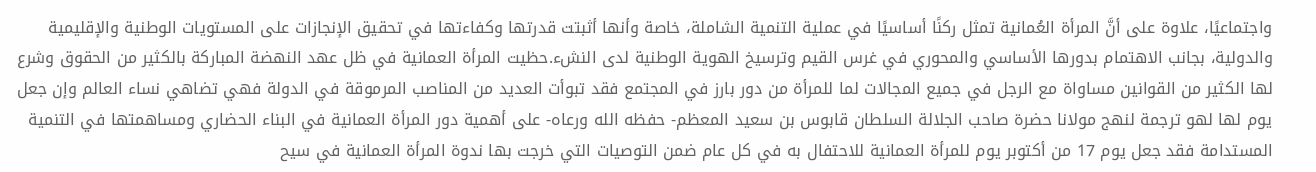واجتماعيًا، علاوة على أنَّ المرأة العُمانية تمثل ركنًا أساسيًا في عملية التنمية الشاملة، خاصة وأنها أثبتت قدرتها وكفاءتها في تحقيق الإنجازات على المستويات الوطنية والإقليمية والدولية، بجانب الاهتمام بدورها الأساسي والمحوري في غرس القيم وترسيخ الهوية الوطنية لدى النشء.حظيت المرأة العمانية في ظل عهد النهضة المباركة بالكثير من الحقوق وشرع لها الكثير من القوانين مساواة مع الرجل في جميع المجالات لما للمرأة من دور بارز في المجتمع فقد تبوأت العديد من المناصب المرموقة في الدولة فهي تضاهي نساء العالم وإن جعل يوم لها لهو ترجمة لنهج مولانا حضرة صاحب الجلالة السلطان قابوس بن سعيد المعظم- حفظه الله ورعاه- على أهمية دور المرأة العمانية في البناء الحضاري ومساهمتها في التنمية المستدامة فقد جعل يوم 17 من أكتوبر يوم للمرأة العمانية للاحتفال به في كل عام ضمن التوصيات التي خرجت بها ندوة المرأة العمانية في سيح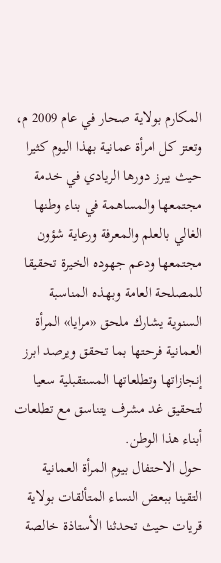المكارم بولاية صحار في عام 2009 م، وتعتز كل امرأة عمانية بهذا اليوم كثيرا حيث يبرز دورها الريادي في خدمة مجتمعها والمساهمة في بناء وطنها الغالي بالعلم والمعرفة ورعاية شؤون مجتمعها ودعم جهوده الخيرة تحقيقا للمصلحة العامة وبهذه المناسبة السنوية يشارك ملحق «مرايا» المرأة العمانية فرحتها بما تحقق ويرصد ابرز إنجازاتها وتطلعاتها المستقبلية سعيا لتحقيق غد مشرف يتناسق مع تطلعات أبناء هذا الوطن.
حول الاحتفال بيوم المرأة العمانية التقينا ببعض النساء المتألقات بولاية قريات حيث تحدثنا الأستاذة خالصة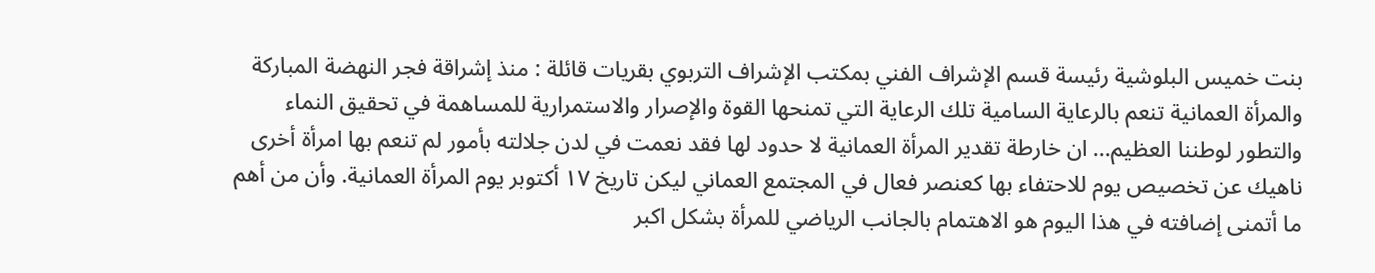بنت خميس البلوشية رئيسة قسم الإشراف الفني بمكتب الإشراف التربوي بقريات قائلة : منذ إشراقة فجر النهضة المباركة والمرأة العمانية تنعم بالرعاية السامية تلك الرعاية التي تمنحها القوة والإصرار والاستمرارية للمساهمة في تحقيق النماء والتطور لوطننا العظيم... ان خارطة تقدير المرأة العمانية لا حدود لها فقد نعمت في لدن جلالته بأمور لم تنعم بها امرأة أخرى ناهيك عن تخصيص يوم للاحتفاء بها كعنصر فعال في المجتمع العماني ليكن تاريخ ١٧ أكتوبر يوم المرأة العمانية. وأن من أهم ما أتمنى إضافته في هذا اليوم هو الاهتمام بالجانب الرياضي للمرأة بشكل اكبر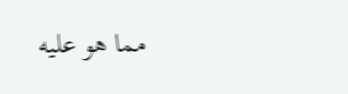مما هو عليه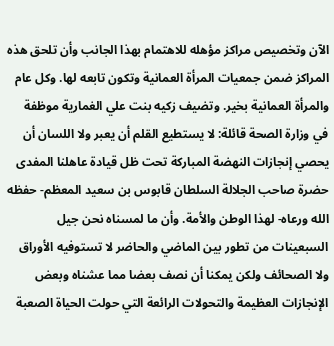الآن وتخصيص مراكز مؤهله للاهتمام بهذا الجانب وأن تلحق هذه المراكز ضمن جمعيات المرأة العمانية وتكون تابعه لها. وكل عام والمرأة العمانية بخير. وتضيف زكيه بنت علي الغمارية موظفة في وزارة الصحة قائلة: لا يستطيع القلم أن يعبر ولا اللسان أن يحصي إنجازات النهضة المباركة تحت ظل قيادة عاهلنا المفدى حضرة صاحب الجلالة السلطان قابوس بن سعيد المعظم- حفظه الله ورعاه- لهذا الوطن والأمة. وأن ما لمسناه نحن جيل السبعينات من تطور بين الماضي والحاضر لا تستوفيه الأوراق ولا الصحائف ولكن يمكنا أن نصف بعضا مما عشناه وبعض الإنجازات العظيمة والتحولات الرائعة التي حولت الحياة الصعبة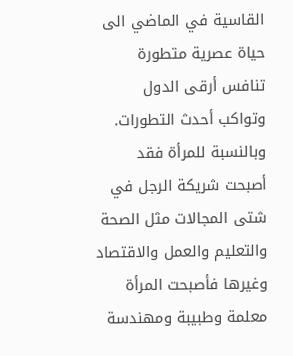القاسية في الماضي الى حياة عصرية متطورة تنافس أرقى الدول وتواكب أحدث التطورات. وبالنسبة للمرأة فقد أصبحت شريكة الرجل في شتى المجالات مثل الصحة والتعليم والعمل والاقتصاد وغيرها فأصبحت المرأة معلمة وطبيبة ومهندسة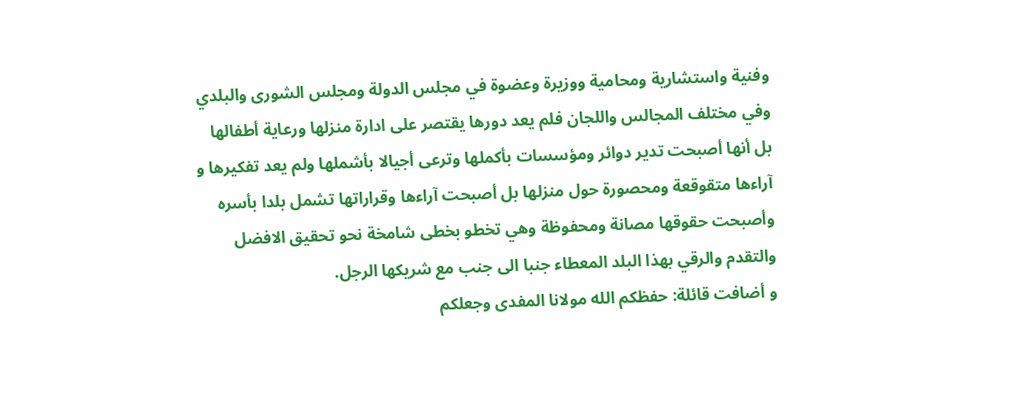وفنية واستشارية ومحامية ووزيرة وعضوة في مجلس الدولة ومجلس الشورى والبلدي وفي مختلف المجالس واللجان فلم يعد دورها يقتصر على ادارة منزلها ورعاية أطفالها بل أنها أصبحت تدير دوائر ومؤسسات بأكملها وترعى أجيالا بأشملها ولم يعد تفكيرها و آراءها متقوقعة ومحصورة حول منزلها بل أصبحت آراءها وقراراتها تشمل بلدا بأسره وأصبحت حقوقها مصانة ومحفوظة وهي تخطو بخطى شامخة نحو تحقيق الافضل والتقدم والرقي بهذا البلد المعطاء جنبا الى جنب مع شريكها الرجل.
و أضافت قائلة: حفظكم الله مولانا المفدى وجعلكم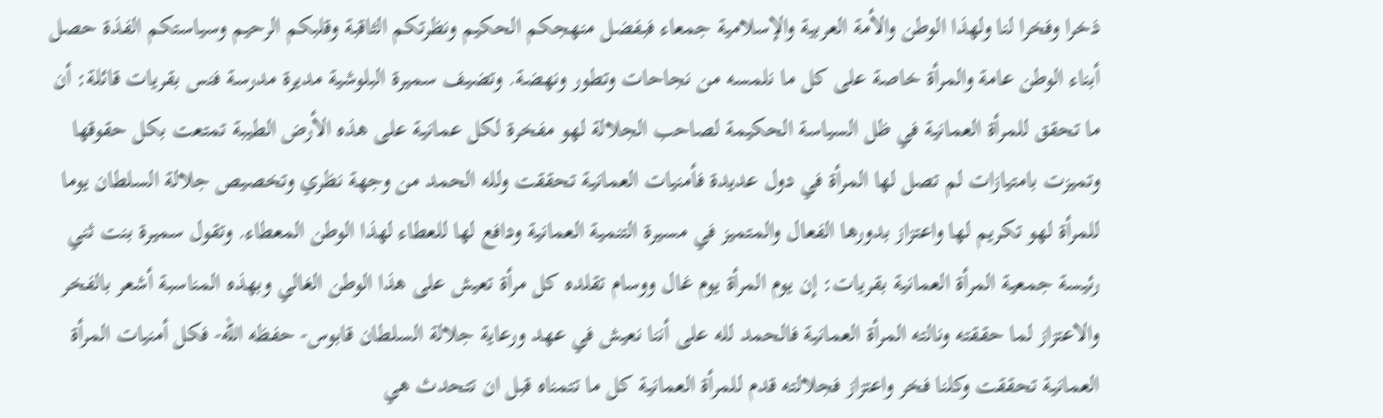ذخرا وفخرا لنا ولهذا الوطن والأمة العربية والإسلامية جمعاء فبفضل منهجكم الحكيم ونظرتكم الثاقبة وقلبكم الرحيم وسياستكم الفذة حصل أبناء الوطن عامة والمرأة خاصة على كل ما نلمسه من نجاحات وتطور ونهضة. وتضيف سميرة البلوشية مديرة مدرسة فنس بقريات قائلة: أن ما تحقق للمرأة العمانية في ظل السياسة الحكيمة لصاحب الجلالة لهو مفخرة لكل عمانية على هذه الأرض الطيبة تمتعت بكل حقوقها وتميزت بامتيازات لم تصل لها المرأة في دول عديدة فأمنيات العمانية تحققت ولله الحمد من وجهة نظري وتخصيص جلالة السلطان يوما للمرأة لهو تكريم لها واعتزاز بدورها الفعال والمتميز في مسيرة التنمية العمانية ودافع لها للعطاء لهذا الوطن المعطاء. وتقول سميرة بنت ثني رئيسة جمعية المرأة العمانية بقريات: إن يوم المرأة يوم غال ووسام تقلده كل مرأة تعيش على هذا الوطن الغالي وبهذه المناسبة أشعر بالفخر والاعتزاز لما حققته ونالته المرأة العمانية فالحمد لله على أننا نعيش في عهد ورعاية جلالة السلطان قابوس- حفظه الله- فكل أمنيات المرأة العمانية تحققت وكلنا فخر واعتزاز فجلالته قدم للمرأة العمانية كل ما تتمناه قبل ان تتحدث هي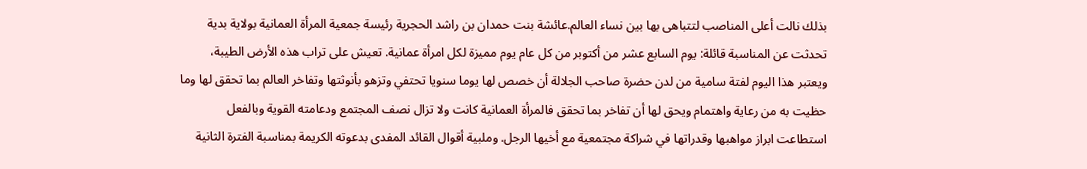بذلك نالت أعلى المناصب لتتباهى بها بين نساء العالم.عائشة بنت حمدان بن راشد الحجرية رئيسة جمعية المرأة العمانية بولاية بدية تحدثت عن المناسبة قائلة: يوم السابع عشر من أكتوبر من كل عام يوم مميزة لكل امرأة عمانية. تعيش على تراب هذه الأرض الطيبة، ويعتبر هذا اليوم لفتة سامية من لدن حضرة صاحب الجلالة أن خصص لها يوما سنويا تحتفي وتزهو بأنوثتها وتفاخر العالم بما تحقق لها وما حظيت به من رعاية واهتمام ويحق لها أن تفاخر بما تحقق فالمرأة العمانية كانت ولا تزال نصف المجتمع ودعامته القوية وبالفعل استطاعت ابراز مواهبها وقدراتها في شراكة مجتمعية مع أخيها الرجل. وملبية أقوال القائد المفدى بدعوته الكريمة بمناسبة الفترة الثانية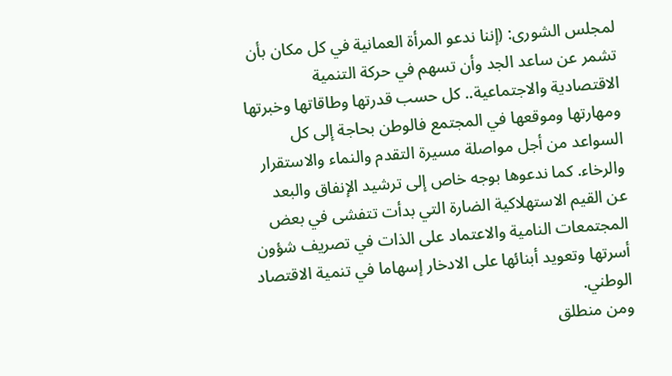لمجلس الشورى: (إننا ندعو المرأة العمانية في كل مكان بأن تشمر عن ساعد الجد وأن تسهم في حركة التنمية الاقتصادية والاجتماعية.. كل حسب قدرتها وطاقاتها وخبرتها ومهارتها وموقعها في المجتمع فالوطن بحاجة إلى كل السواعد من أجل مواصلة مسيرة التقدم والنماء والاستقرار والرخاء. كما ندعوها بوجه خاص إلى ترشيد الإنفاق والبعد عن القيم الاستهلاكية الضارة التي بدأت تتفشى في بعض المجتمعات النامية والاعتماد على الذات في تصريف شؤون أسرتها وتعويد أبنائها على الادخار إسهاما في تنمية الاقتصاد الوطني.
ومن منطلق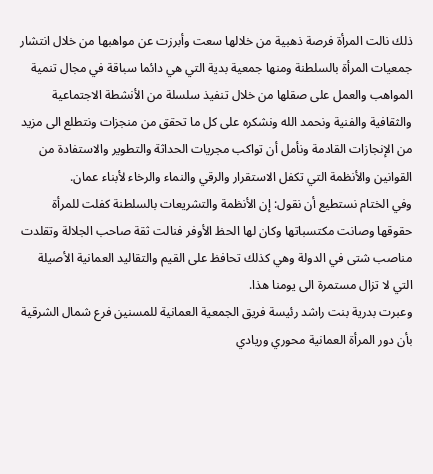ذلك نالت المرأة فرصة ذهبية من خلالها سعت وأبرزت عن مواهبها من خلال انتشار جمعيات المرأة بالسلطنة ومنها جمعية بدية التي هي دائما سباقة في مجال تنمية المواهب والعمل على صقلها من خلال تنفيذ سلسلة من الأنشطة الاجتماعية والثقافية والفنية ونحمد الله ونشكره على كل ما تحقق من منجزات ونتطلع الى مزيد من الإنجازات القادمة ونأمل أن تواكب مجريات الحداثة والتطوير والاستفادة من القوانين والأنظمة التي تكفل الاستقرار والرقي والنماء والرخاء لأبناء عمان.
وفي الختام نستطيع أن نقول: إن الأنظمة والتشريعات بالسلطنة كفلت للمرأة حقوقها وصانت مكتسباتها وكان لها الحظ الأوفر فنالت ثقة صاحب الجلالة وتقلدت مناصب شتى في الدولة وهي كذلك تحافظ على القيم والتقاليد العمانية الأصيلة التي لا تزال مستمرة الى يومنا هذا.
وعبرت بدرية بنت راشد رئيسة فريق الجمعية العمانية للمسنين فرع شمال الشرقية بأن دور المرأة العمانية محوري وريادي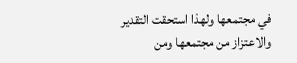في مجتمعها ولهذا استحقت التقدير والاعتزاز من مجتمعها ومن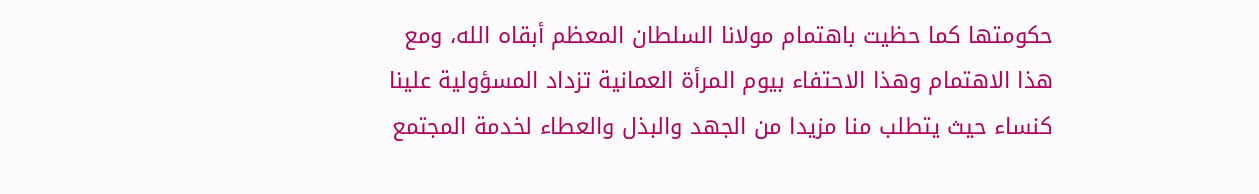حكومتها كما حظيت باهتمام مولانا السلطان المعظم أبقاه الله، ومع هذا الاهتمام وهذا الاحتفاء بيوم المرأة العمانية تزداد المسؤولية علينا كنساء حيث يتطلب منا مزيدا من الجهد والبذل والعطاء لخدمة المجتمع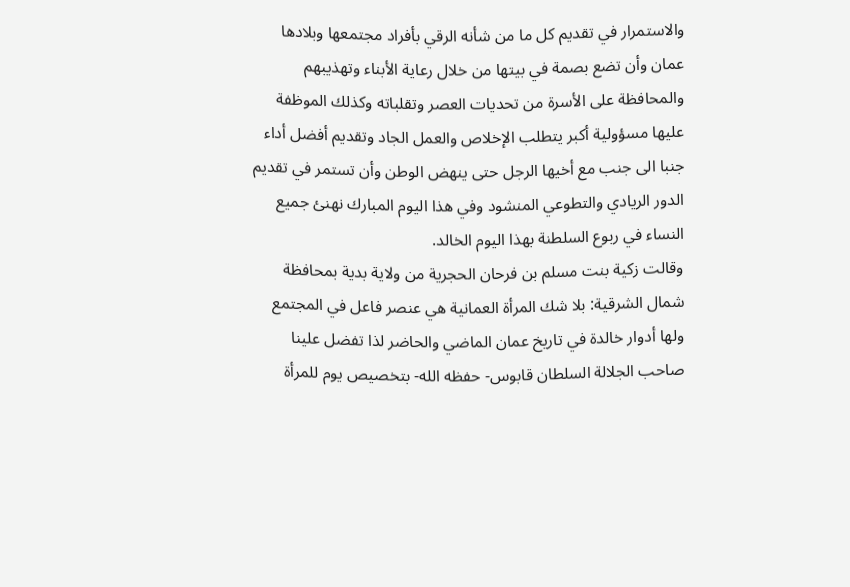والاستمرار في تقديم كل ما من شأنه الرقي بأفراد مجتمعها وبلادها عمان وأن تضع بصمة في بيتها من خلال رعاية الأبناء وتهذيبهم والمحافظة على الأسرة من تحديات العصر وتقلباته وكذلك الموظفة عليها مسؤولية أكبر يتطلب الإخلاص والعمل الجاد وتقديم أفضل أداء جنبا الى جنب مع أخيها الرجل حتى ينهض الوطن وأن تستمر في تقديم الدور الريادي والتطوعي المنشود وفي هذا اليوم المبارك نهنئ جميع النساء في ربوع السلطنة بهذا اليوم الخالد.
وقالت زكية بنت مسلم بن فرحان الحجرية من ولاية بدية بمحافظة شمال الشرقية: بلا شك المرأة العمانية هي عنصر فاعل في المجتمع ولها أدوار خالدة في تاريخ عمان الماضي والحاضر لذا تفضل علينا صاحب الجلالة السلطان قابوس- حفظه الله- بتخصيص يوم للمرأة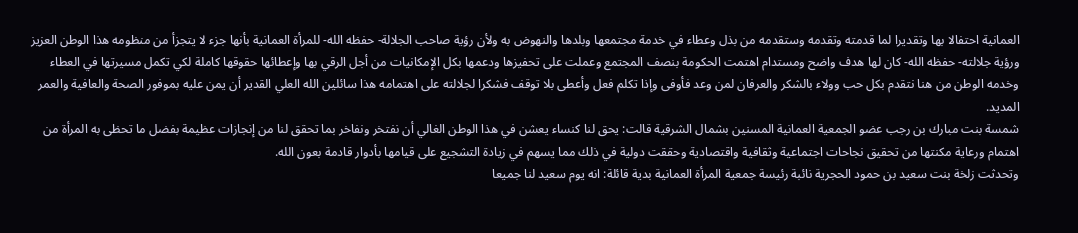العمانية احتفالا بها وتقديرا لما قدمته وتقدمه وستقدمه من بذل وعطاء في خدمة مجتمعها وبلدها والنهوض به ولأن رؤية صاحب الجلالة- حفظه الله- للمرأة العمانية بأنها جزء لا يتجزأ من منظومه هذا الوطن العزيز ورؤية جلالته- حفظه الله- كان لها هدف واضح ومستدام اهتمت الحكومة بنصف المجتمع وعملت على تحفيزها ودعمها بكل الإمكانيات من أجل الرقي بها وإعطائها حقوقها كاملة لكي تكمل مسيرتها في العطاء وخدمه الوطن من هنا نتقدم بكل حب وولاء بالشكر والعرفان لمن وعد فأوفى وإذا تكلم فعل وأعطى بلا توقف فشكرا لجلالته على اهتمامه هذا سائلين الله العلي القدير أن يمن عليه بموفور الصحة والعافية والعمر المديد.
شمسة بنت مبارك بن رجب عضو الجمعية العمانية المسنين بشمال الشرقية قالت: يحق لنا كنساء يعشن في هذا الوطن الغالي أن نفتخر ونفاخر بما تحقق لنا من إنجازات عظيمة بفضل ما تحظى به المرأة من اهتمام ورعاية مكنتها من تحقيق نجاحات اجتماعية وثقافية واقتصادية وحققت دولية في ذلك مما يسهم في زيادة التشجيع على قيامها بأدوار قادمة بعون الله.
وتحدثت زلخة بنت سعيد بن حمود الحجرية نائبة رئيسة جمعية المرأة العمانية بدية قائلة: انه يوم سعيد لنا جميعا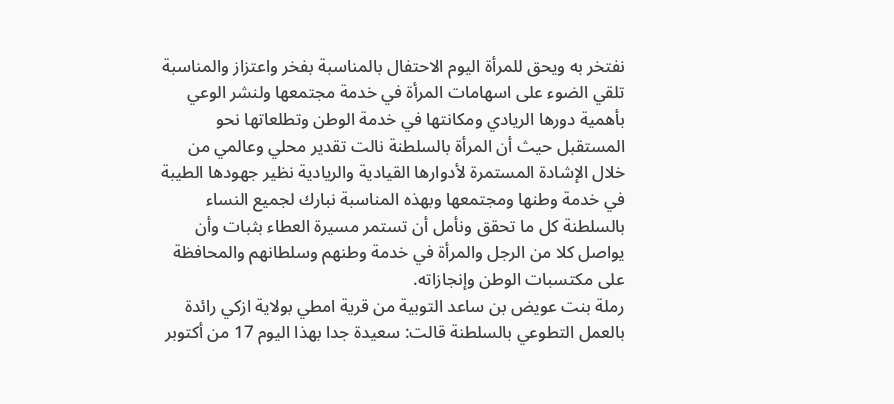نفتخر به ويحق للمرأة اليوم الاحتفال بالمناسبة بفخر واعتزاز والمناسبة تلقي الضوء على اسهامات المرأة في خدمة مجتمعها ولنشر الوعي بأهمية دورها الريادي ومكانتها في خدمة الوطن وتطلعاتها نحو المستقبل حيث أن المرأة بالسلطنة نالت تقدير محلي وعالمي من خلال الإشادة المستمرة لأدوارها القيادية والريادية نظير جهودها الطيبة في خدمة وطنها ومجتمعها وبهذه المناسبة نبارك لجميع النساء بالسلطنة كل ما تحقق ونأمل أن تستمر مسيرة العطاء بثبات وأن يواصل كلا من الرجل والمرأة في خدمة وطنهم وسلطانهم والمحافظة على مكتسبات الوطن وإنجازاته.
رملة بنت عويض بن ساعد التوبية من قرية امطي بولاية ازكي رائدة بالعمل التطوعي بالسلطنة قالت: سعيدة جدا بهذا اليوم 17 من أكتوبر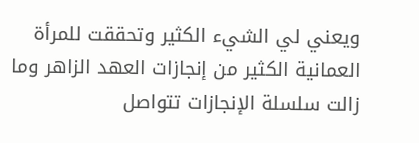ويعني لي الشيء الكثير وتحققت للمرأة العمانية الكثير من إنجازات العهد الزاهر وما زالت سلسلة الإنجازات تتواصل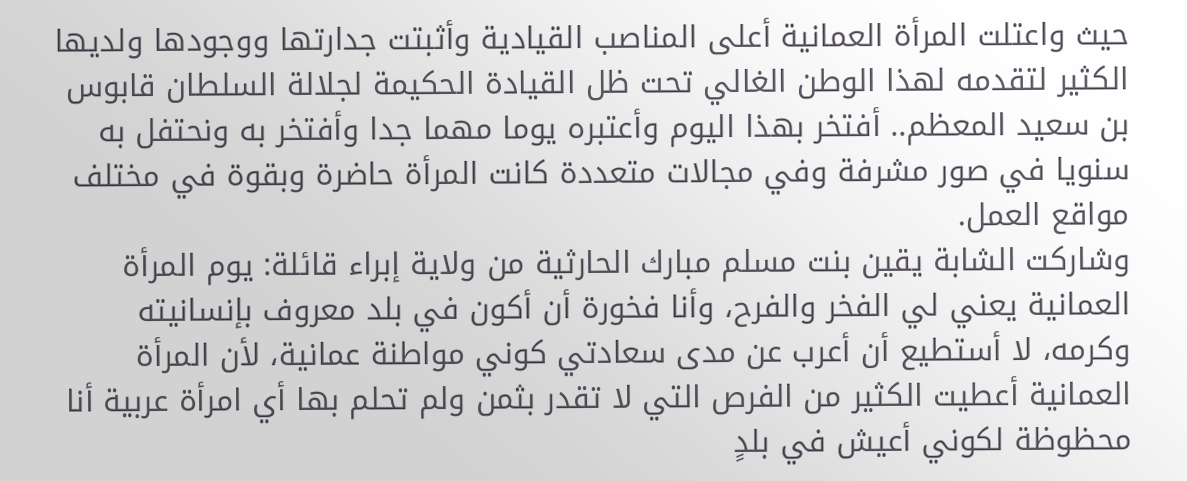حيث واعتلت المرأة العمانية أعلى المناصب القيادية وأثبتت جدارتها ووجودها ولديها الكثير لتقدمه لهذا الوطن الغالي تحت ظل القيادة الحكيمة لجلالة السلطان قابوس بن سعيد المعظم.. أفتخر بهذا اليوم وأعتبره يوما مهما جدا وأفتخر به ونحتفل به سنويا في صور مشرفة وفي مجالات متعددة كانت المرأة حاضرة وبقوة في مختلف مواقع العمل.
وشاركت الشابة يقين بنت مسلم مبارك الحارثية من ولاية إبراء قائلة: يوم المرأة العمانية يعني لي الفخر والفرح، وأنا فخورة أن أكون في بلد معروف بإنسانيته وكرمه، لا أستطيع أن أعرب عن مدى سعادتي كوني مواطنة عمانية، لأن المرأة العمانية أعطيت الكثير من الفرص التي لا تقدر بثمن ولم تحلم بها أي امرأة عربية أنا محظوظة لكوني أعيش في بلدٍ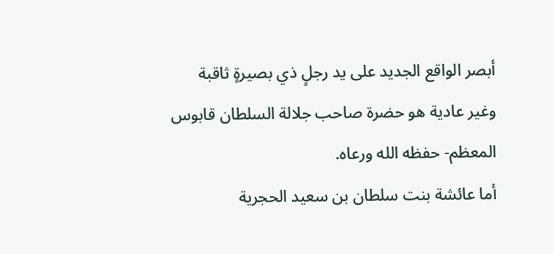أبصر الواقع الجديد على يد رجلٍ ذي بصيرةٍ ثاقبة وغير عادية هو حضرة صاحب جلالة السلطان قابوس المعظم- حفظه الله ورعاه.
أما عائشة بنت سلطان بن سعيد الحجرية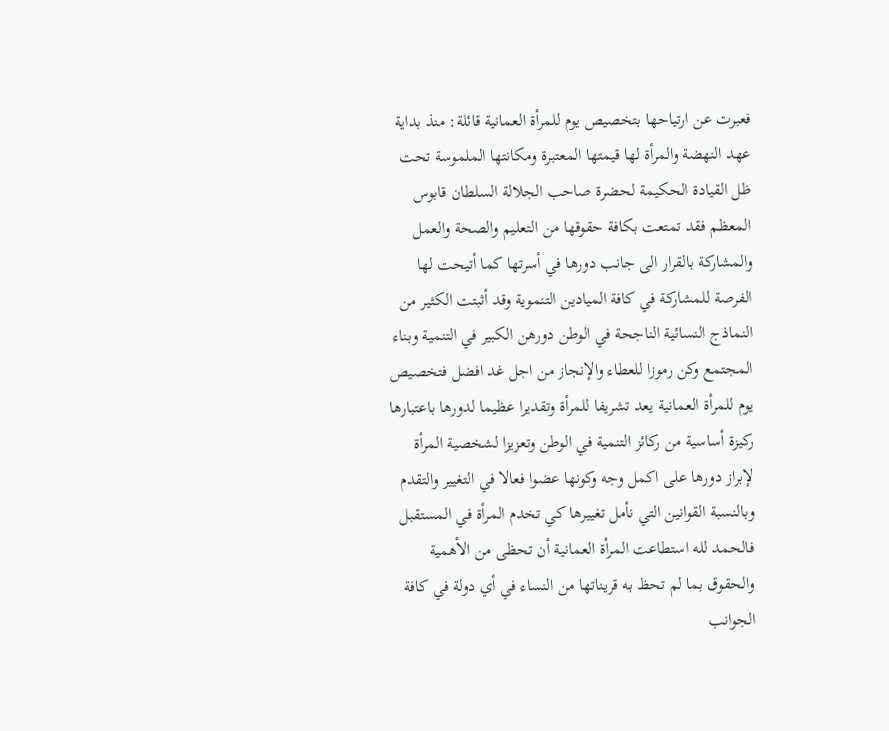فعبرت عن ارتياحها بتخصيص يوم للمرأة العمانية قائلة: منذ بداية عهد النهضة والمرأة لها قيمتها المعتبرة ومكانتها الملموسة تحت ظل القيادة الحكيمة لحضرة صاحب الجلالة السلطان قابوس المعظم فقد تمتعت بكافة حقوقها من التعليم والصحة والعمل والمشاركة بالقرار الى جانب دورها في أسرتها كما أتيحت لها الفرصة للمشاركة في كافة الميادين التنموية وقد أثبتت الكثير من النماذج النسائية الناجحة في الوطن دورهن الكبير في التنمية وبناء المجتمع وكن رموزا للعطاء والإنجاز من اجل غد افضل فتخصيص يوم للمرأة العمانية يعد تشريفا للمرأة وتقديرا عظيما لدورها باعتبارها ركيزة أساسية من ركائز التنمية في الوطن وتعزيزا لشخصية المرأة لإبراز دورها على اكمل وجه وكونها عضوا فعالا في التغيير والتقدم وبالنسبة القوانين التي نأمل تغييرها كي تخدم المرأة في المستقبل فالحمد لله استطاعت المرأة العمانية أن تحظى من الأهمية والحقوق بما لم تحظ به قريناتها من النساء في أي دولة في كافة الجوانب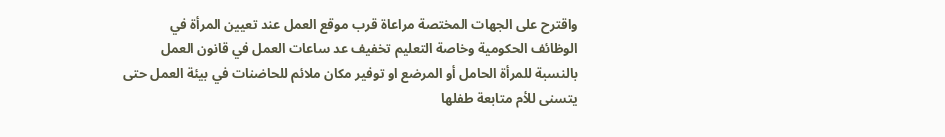واقترح على الجهات المختصة مراعاة قرب موقع العمل عند تعيين المرأة في الوظائف الحكومية وخاصة التعليم تخفيف عد ساعات العمل في قانون العمل بالنسبة للمرأة الحامل أو المرضع او توفير مكان ملائم للحاضنات في بيئة العمل حتى يتسنى للأم متابعة طفلها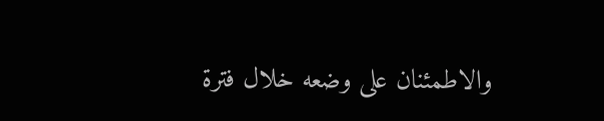والاطمئنان على وضعه خلال فترة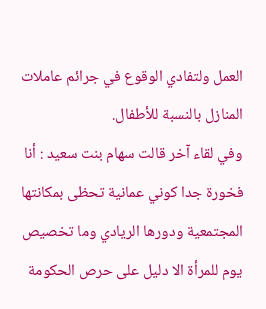العمل ولتفادي الوقوع في جرائم عاملات المنازل بالنسبة للأطفال.
وفي لقاء آخر قالت سهام بنت سعيد : أنا فخورة جدا كوني عمانية تحظى بمكانتها المجتمعية ودورها الريادي وما تخصيص يوم للمرأة الا دليل على حرص الحكومة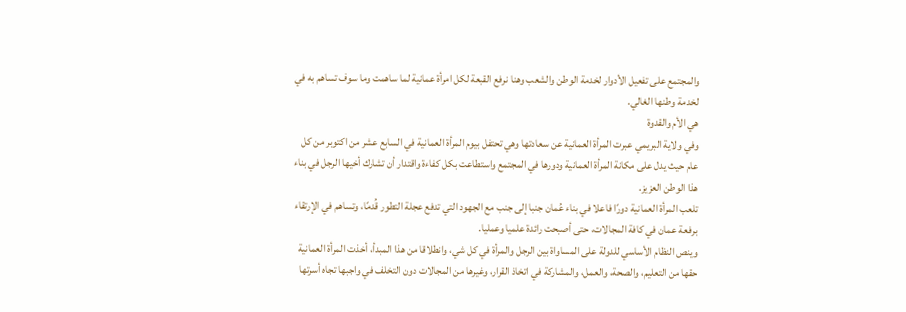والمجتمع على تفعيل الأدوار لخدمة الوطن والشعب وهنا نرفع القبعة لكل امرأة عمانية لما ساهمت وما سوف تساهم به في لخدمة وطنها الغالي.
هي الأم والقدوة
وفي ولاية البريمي عبرت المرأة العمانية عن سعادتها وهي تحتفل بيوم المرأة العمانية في السابع عشر من اكتوبر من كل عام حيث يدل على مكانة المرأة العمانية ودورها في المجتمع واستطاعت بكل كفاءة واقتدار أن تشارك أخيها الرجل في بناء هذا الوطن العزيز.
تلعب المرأة العمانية دورًا فاعلا في بناء عُمان جنبا إلى جنب مع الجهود التي تدفع عجلة التطور قُدمًا، وتساهم في الإرتقاء برفعة عمان في كافة المجالات، حتى أصبحت رائدة علميا وعمليا.
وينص النظام الأساسي للدولة على المساواة بين الرجل والمرأة في كل شي، وانطلاقا من هذا المبدأ، أخذت المرأة العمانية حقها من التعليم، والصحة، والعمل، والمشاركة في اتخاذ القرار، وغيرها من المجالات دون التخلف في واجبها تجاه أسرتها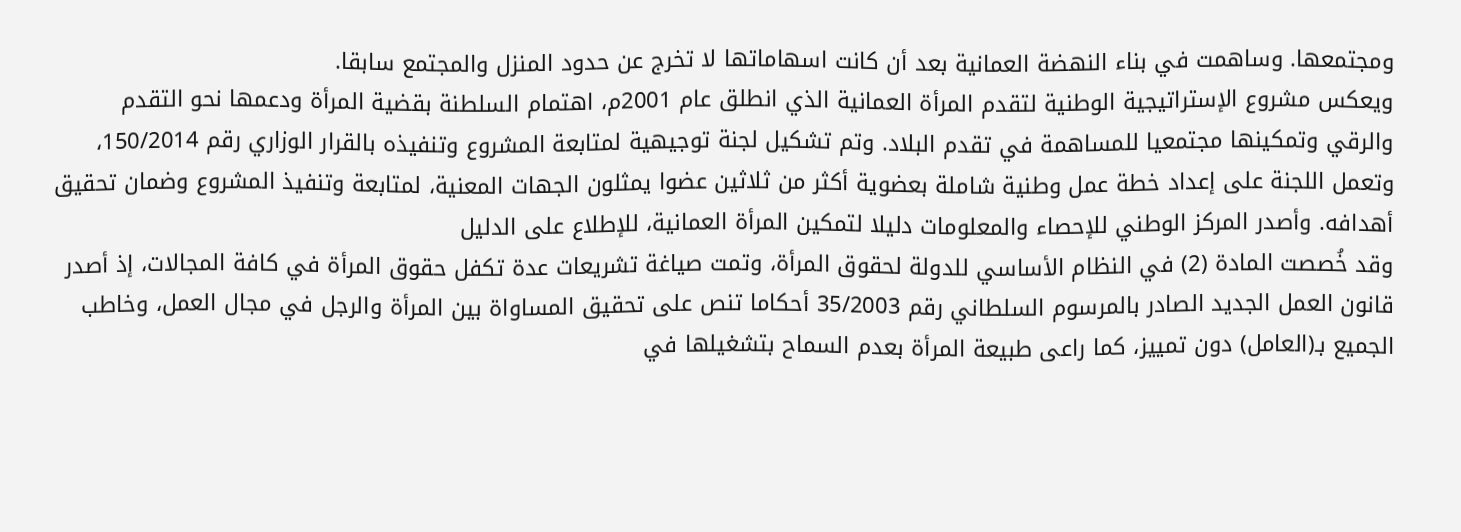ومجتمعها. وساهمت في بناء النهضة العمانية بعد أن كانت اسهاماتها لا تخرج عن حدود المنزل والمجتمع سابقا.
ويعكس مشروع الإستراتيجية الوطنية لتقدم المرأة العمانية الذي انطلق عام 2001م، اهتمام السلطنة بقضية المرأة ودعمها نحو التقدم والرقي وتمكينها مجتمعيا للمساهمة في تقدم البلاد. وتم تشكيل لجنة توجيهية لمتابعة المشروع وتنفيذه بالقرار الوزاري رقم 150/2014، وتعمل اللجنة على إعداد خطة عمل وطنية شاملة بعضوية أكثر من ثلاثين عضوا يمثلون الجهات المعنية، لمتابعة وتنفيذ المشروع وضمان تحقيق أهدافه. وأصدر المركز الوطني للإحصاء والمعلومات دليلا لتمكين المرأة العمانية، للإطلاع على الدليل
وقد خُصصت المادة (2) في النظام الأساسي للدولة لحقوق المرأة، وتمت صياغة تشريعات عدة تكفل حقوق المرأة في كافة المجالات، إذ أصدر قانون العمل الجديد الصادر بالمرسوم السلطاني رقم 35/2003 أحكاما تنص على تحقيق المساواة بين المرأة والرجل في مجال العمل، وخاطب الجميع بـ(العامل) دون تمييز، كما راعى طبيعة المرأة بعدم السماح بتشغيلها في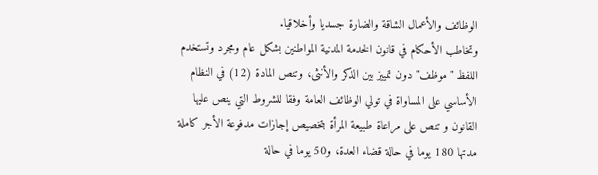الوظائف والأعمال الشاقة والضارة جسديا وأخلاقيا.
وتخاطب الأحكام في قانون الخدمة المدنية المواطنين بشكل عام ومجرد وتستخدم اللفظ "موظف" دون تمييز بين الذكر والأنثى، وتنص المادة (12) في النظام الأساسي على المساواة في تولي الوظائف العامة وفقا للشروط التي ينص عليها القانون و تنص على مراعاة طبيعة المرأة بتخصيص إجازات مدفوعة الأجر كاملة مدتها 180 يوما في حالة قضاء العدة، و50 يوما في حالة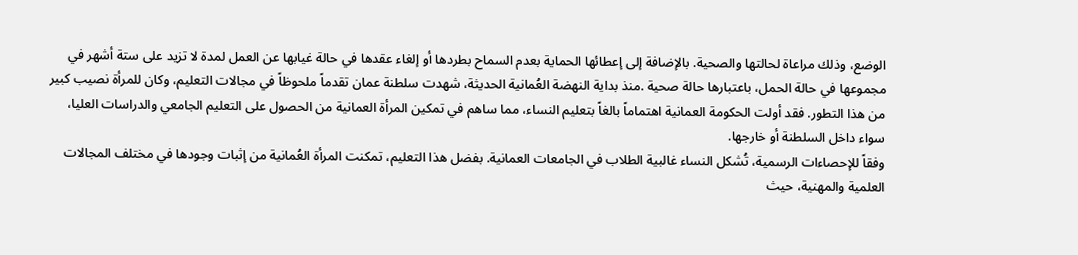الوضع، وذلك مراعاة لحالتها والصحية. بالإضافة إلى إعطائها الحماية بعدم السماح بطردها أو إلغاء عقدها في حالة غيابها عن العمل لمدة لا تزيد على ستة أشهر في مجموعها في حالة الحمل، باعتبارها حالة صحية .منذ بداية النهضة العُمانية الحديثة، شهدت سلطنة عمان تقدماً ملحوظاً في مجالات التعليم، وكان للمرأة نصيب كبير من هذا التطور. فقد أولت الحكومة العمانية اهتماماً بالغاً بتعليم النساء، مما ساهم في تمكين المرأة العمانية من الحصول على التعليم الجامعي والدراسات العليا، سواء داخل السلطنة أو خارجها.
وفقاً للإحصاءات الرسمية، تُشكل النساء غالبية الطلاب في الجامعات العمانية. بفضل هذا التعليم، تمكنت المرأة العُمانية من إثبات وجودها في مختلف المجالات العلمية والمهنية، حيث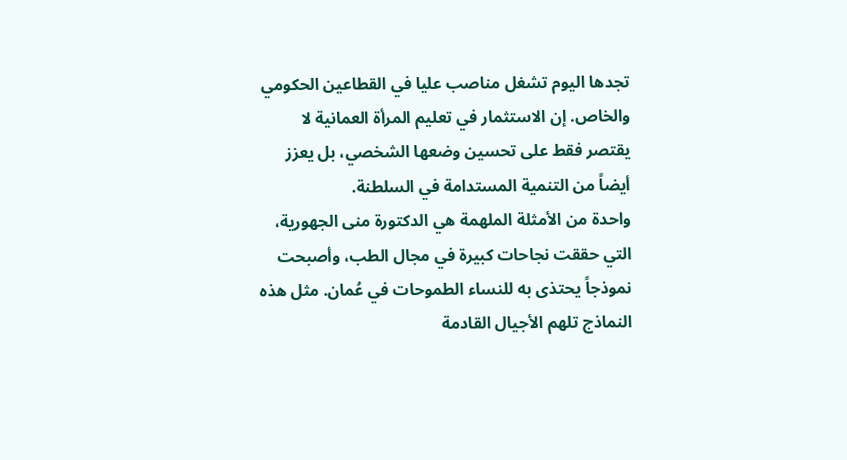تجدها اليوم تشغل مناصب عليا في القطاعين الحكومي والخاص. إن الاستثمار في تعليم المرأة العمانية لا يقتصر فقط على تحسين وضعها الشخصي، بل يعزز أيضاً من التنمية المستدامة في السلطنة.
واحدة من الأمثلة الملهمة هي الدكتورة منى الجهورية، التي حققت نجاحات كبيرة في مجال الطب، وأصبحت نموذجاً يحتذى به للنساء الطموحات في عُمان. مثل هذه النماذج تلهم الأجيال القادمة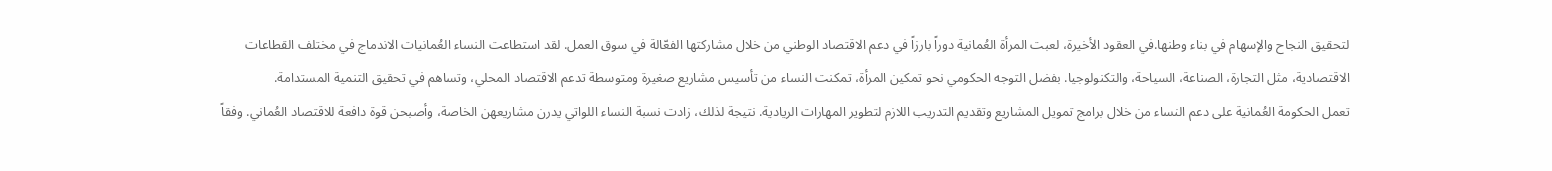لتحقيق النجاح والإسهام في بناء وطنها.في العقود الأخيرة، لعبت المرأة العُمانية دوراً بارزاً في دعم الاقتصاد الوطني من خلال مشاركتها الفعّالة في سوق العمل. لقد استطاعت النساء العُمانيات الاندماج في مختلف القطاعات الاقتصادية، مثل التجارة، الصناعة، السياحة، والتكنولوجيا. بفضل التوجه الحكومي نحو تمكين المرأة، تمكنت النساء من تأسيس مشاريع صغيرة ومتوسطة تدعم الاقتصاد المحلي، وتساهم في تحقيق التنمية المستدامة.
تعمل الحكومة العُمانية على دعم النساء من خلال برامج تمويل المشاريع وتقديم التدريب اللازم لتطوير المهارات الريادية. نتيجة لذلك، زادت نسبة النساء اللواتي يدرن مشاريعهن الخاصة، وأصبحن قوة دافعة للاقتصاد العُماني. وفقاً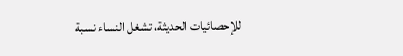للإحصائيات الحديثة، تشغل النساء نسبة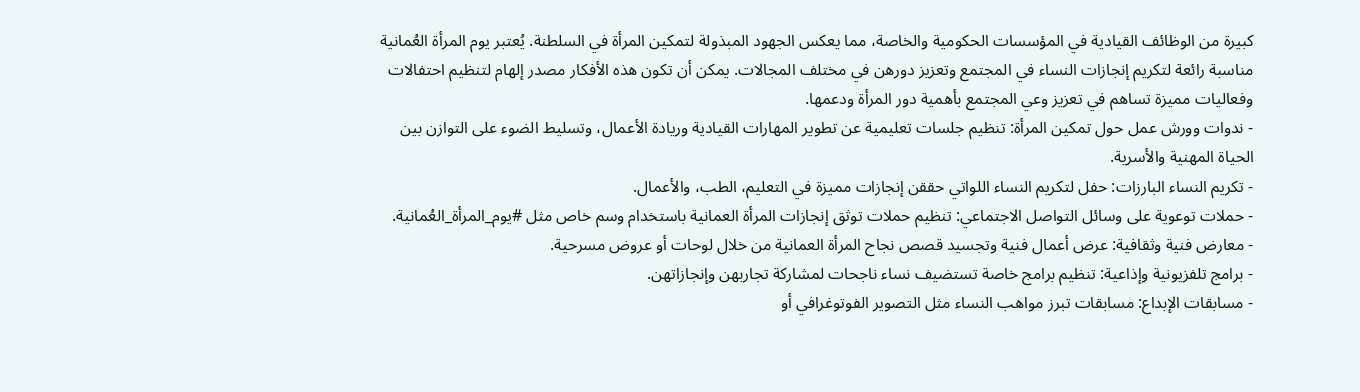كبيرة من الوظائف القيادية في المؤسسات الحكومية والخاصة، مما يعكس الجهود المبذولة لتمكين المرأة في السلطنة. يُعتبر يوم المرأة العُمانية مناسبة رائعة لتكريم إنجازات النساء في المجتمع وتعزيز دورهن في مختلف المجالات. يمكن أن تكون هذه الأفكار مصدر إلهام لتنظيم احتفالات وفعاليات مميزة تساهم في تعزيز وعي المجتمع بأهمية دور المرأة ودعمها.
- ندوات وورش عمل حول تمكين المرأة: تنظيم جلسات تعليمية عن تطوير المهارات القيادية وريادة الأعمال، وتسليط الضوء على التوازن بين الحياة المهنية والأسرية.
- تكريم النساء البارزات: حفل لتكريم النساء اللواتي حققن إنجازات مميزة في التعليم، الطب، والأعمال.
- حملات توعوية على وسائل التواصل الاجتماعي: تنظيم حملات توثق إنجازات المرأة العمانية باستخدام وسم خاص مثل #يوم_المرأة_العُمانية.
- معارض فنية وثقافية: عرض أعمال فنية وتجسيد قصص نجاح المرأة العمانية من خلال لوحات أو عروض مسرحية.
- برامج تلفزيونية وإذاعية: تنظيم برامج خاصة تستضيف نساء ناجحات لمشاركة تجاربهن وإنجازاتهن.
- مسابقات الإبداع: مسابقات تبرز مواهب النساء مثل التصوير الفوتوغرافي أو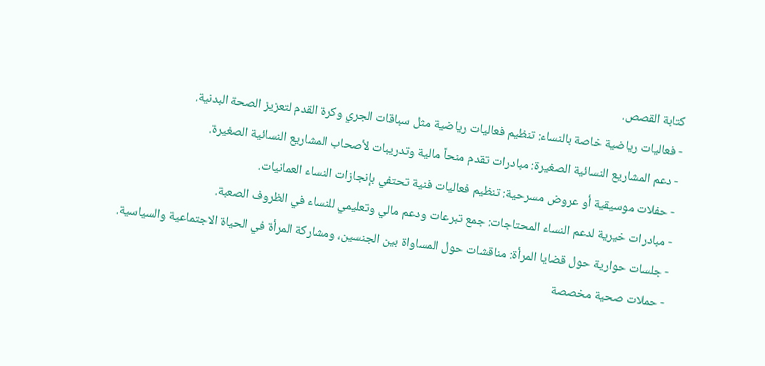كتابة القصص.
- فعاليات رياضية خاصة بالنساء: تنظيم فعاليات رياضية مثل سباقات الجري وكرة القدم لتعزيز الصحة البدنية.
- دعم المشاريع النسائية الصغيرة: مبادرات تقدم منحاً مالية وتدريبات لأصحاب المشاريع النسائية الصغيرة.
- حفلات موسيقية أو عروض مسرحية: تنظيم فعاليات فنية تحتفي بإنجازات النساء العمانيات.
- مبادرات خيرية لدعم النساء المحتاجات: جمع تبرعات ودعم مالي وتعليمي للنساء في الظروف الصعبة.
- جلسات حوارية حول قضايا المرأة: مناقشات حول المساواة بين الجنسين، ومشاركة المرأة في الحياة الاجتماعية والسياسية.
- حملات صحية مخصصة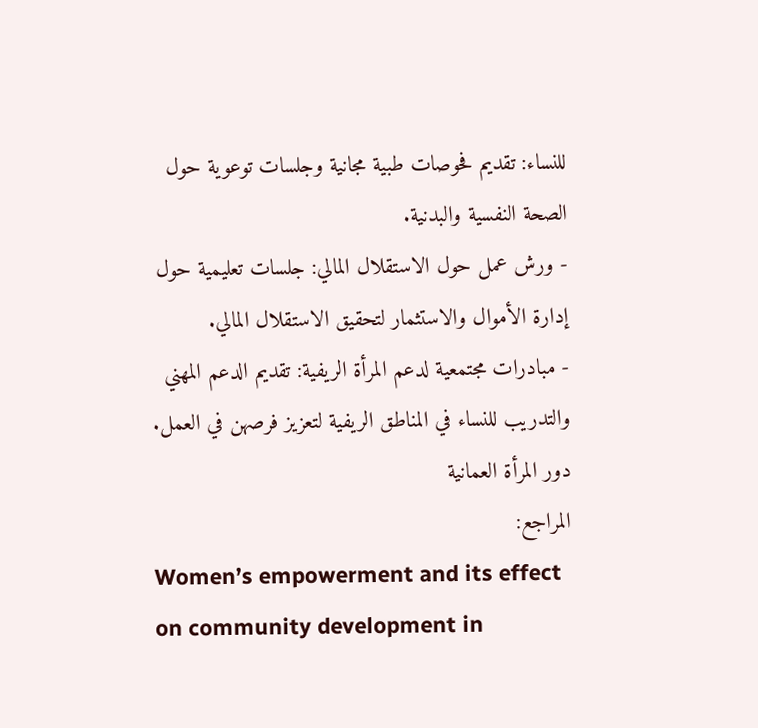للنساء: تقديم فحوصات طبية مجانية وجلسات توعوية حول الصحة النفسية والبدنية.
- ورش عمل حول الاستقلال المالي: جلسات تعليمية حول إدارة الأموال والاستثمار لتحقيق الاستقلال المالي.
- مبادرات مجتمعية لدعم المرأة الريفية: تقديم الدعم المهني والتدريب للنساء في المناطق الريفية لتعزيز فرصهن في العمل.
دور المرأة العمانية
المراجع:
Women’s empowerment and its effect on community development in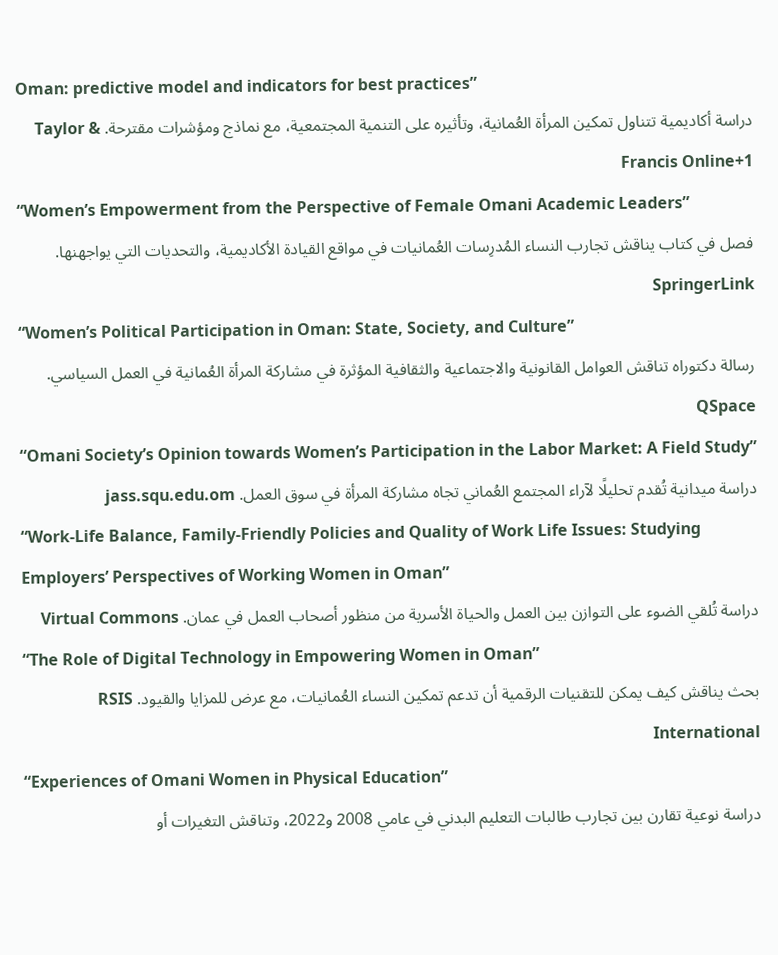Oman: predictive model and indicators for best practices”
دراسة أكاديمية تتناول تمكين المرأة العُمانية، وتأثيره على التنمية المجتمعية، مع نماذج ومؤشرات مقترحة. Taylor & Francis Online+1
“Women’s Empowerment from the Perspective of Female Omani Academic Leaders”
فصل في كتاب يناقش تجارب النساء المُدرِسات العُمانيات في مواقع القيادة الأكاديمية، والتحديات التي يواجهنها. SpringerLink
“Women’s Political Participation in Oman: State, Society, and Culture”
رسالة دكتوراه تناقش العوامل القانونية والاجتماعية والثقافية المؤثرة في مشاركة المرأة العُمانية في العمل السياسي. QSpace
“Omani Society’s Opinion towards Women’s Participation in the Labor Market: A Field Study”
دراسة ميدانية تُقدم تحليلًا لآراء المجتمع العُماني تجاه مشاركة المرأة في سوق العمل. jass.squ.edu.om
“Work‑Life Balance, Family‑Friendly Policies and Quality of Work Life Issues: Studying Employers’ Perspectives of Working Women in Oman”
دراسة تُلقي الضوء على التوازن بين العمل والحياة الأسرية من منظور أصحاب العمل في عمان. Virtual Commons
“The Role of Digital Technology in Empowering Women in Oman”
بحث يناقش كيف يمكن للتقنيات الرقمية أن تدعم تمكين النساء العُمانيات، مع عرض للمزايا والقيود. RSIS International
“Experiences of Omani Women in Physical Education”
دراسة نوعية تقارن بين تجارب طالبات التعليم البدني في عامي 2008 و2022، وتناقش التغيرات أو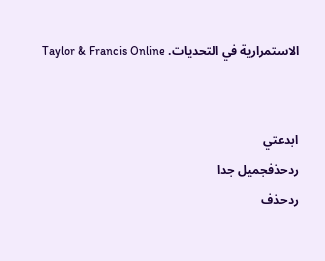الاستمرارية في التحديات. Taylor & Francis Online


ابدعتي
ردحذفجميل جدا
ردحذف